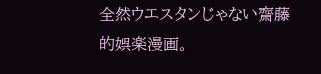全然ウエスタンじゃない齋藤的娯楽漫画。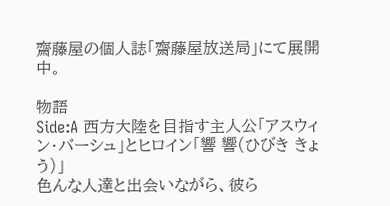齋藤屋の個人誌「齋藤屋放送局」にて展開中。

物語
Side:A 西方大陸を目指す主人公「アスウィン・バーシュ」とヒロイン「響 響(ひびき きょう)」
色んな人達と出会いながら、彼ら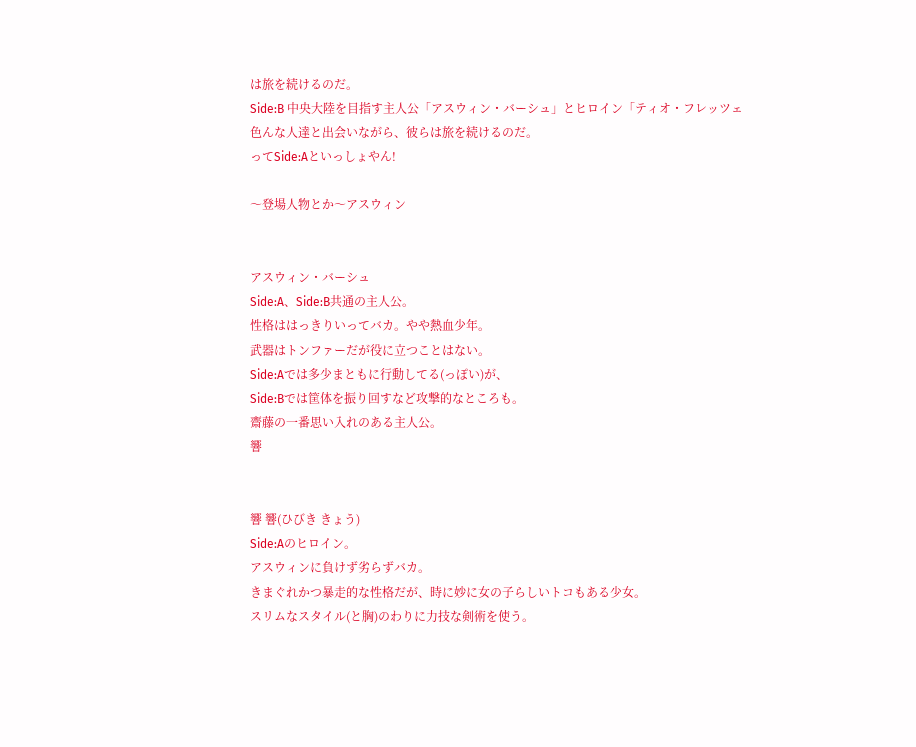は旅を続けるのだ。
Side:B 中央大陸を目指す主人公「アスウィン・バーシュ」とヒロイン「ティオ・フレッツェ
色んな人達と出会いながら、彼らは旅を続けるのだ。
ってSide:Aといっしょやん!

〜登場人物とか〜アスウィン


アスウィン・バーシュ
Side:A、Side:B共通の主人公。
性格ははっきりいってバカ。やや熱血少年。
武器はトンファーだが役に立つことはない。
Side:Aでは多少まともに行動してる(っぽい)が、
Side:Bでは筐体を振り回すなど攻撃的なところも。
齋藤の一番思い入れのある主人公。
響


響 響(ひびき きょう)
Side:Aのヒロイン。
アスウィンに負けず劣らずバカ。
きまぐれかつ暴走的な性格だが、時に妙に女の子らしいトコもある少女。
スリムなスタイル(と胸)のわりに力技な剣術を使う。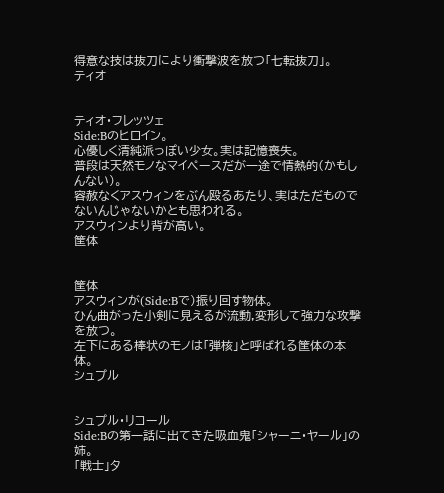得意な技は抜刀により衝撃波を放つ「七転抜刀」。
ティオ


ティオ・フレッツェ
Side:Bのヒロイン。
心優しく清純派っぽい少女。実は記憶喪失。
普段は天然モノなマイペースだが一途で情熱的(かもしんない)。
容赦なくアスウィンをぶん殴るあたり、実はただものでないんじゃないかとも思われる。
アスウィンより背が高い。
筐体


筐体
アスウィンが(Side:Bで)振り回す物体。
ひん曲がった小剣に見えるが流動,変形して強力な攻撃を放つ。
左下にある棒状のモノは「弾核」と呼ばれる筐体の本体。
シュプル


シュプル・リコール
Side:Bの第一話に出てきた吸血鬼「シャーニ・ヤール」の姉。
「戦士」タ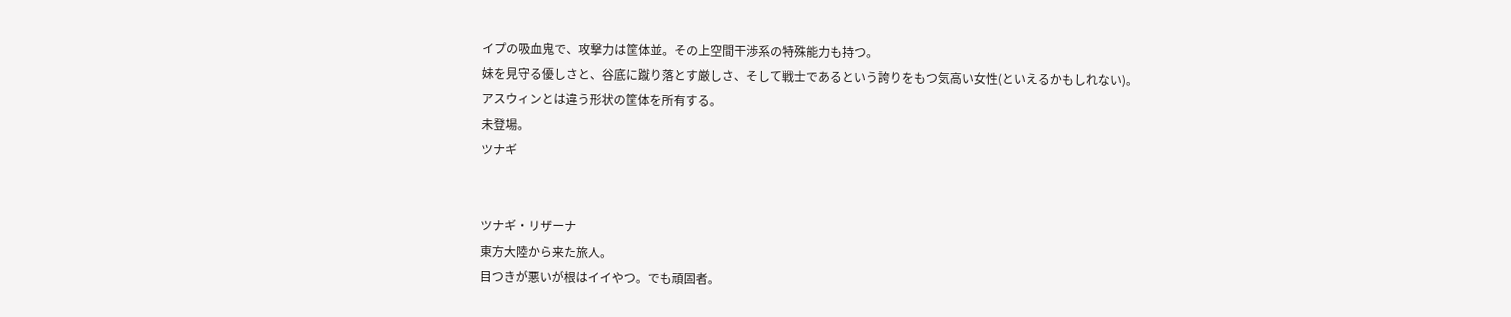イプの吸血鬼で、攻撃力は筐体並。その上空間干渉系の特殊能力も持つ。
妹を見守る優しさと、谷底に蹴り落とす厳しさ、そして戦士であるという誇りをもつ気高い女性(といえるかもしれない)。
アスウィンとは違う形状の筐体を所有する。
未登場。
ツナギ


ツナギ・リザーナ
東方大陸から来た旅人。
目つきが悪いが根はイイやつ。でも頑固者。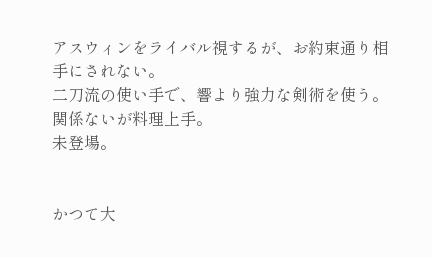アスウィンをライバル視するが、お約束通り相手にされない。
二刀流の使い手で、響より強力な剣術を使う。
関係ないが料理上手。
未登場。


かつて大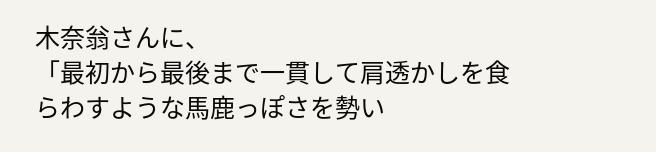木奈翁さんに、
「最初から最後まで一貫して肩透かしを食らわすような馬鹿っぽさを勢い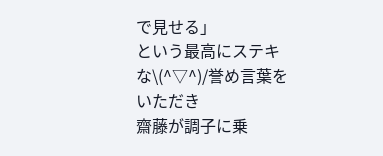で見せる」
という最高にステキな\(^▽^)/誉め言葉をいただき
齋藤が調子に乗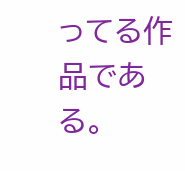ってる作品である。